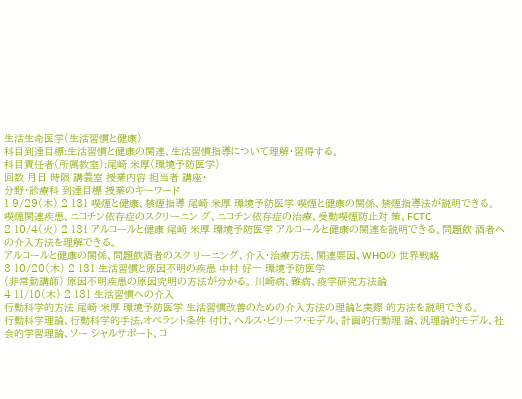生活生命医学(生活習慣と健康)
科目到達目標:生活習慣と健康の関連、生活習慣指導について理解・習得する。
科目責任者(所属教室):尾崎 米厚(環境予防医学)
回数 月日 時限 講義室 授業内容 担当者 講座・
分野・診療科 到達目標 授業のキーワード
1 9/29(木) 2 131 喫煙と健康、禁煙指導 尾崎 米厚 環境予防医学 喫煙と健康の関係、禁煙指導法が説明できる。
喫煙関連疾患、ニコチン依存症のスクリーニン グ、ニコチン依存症の治療、受動喫煙防止対 策、FCTC
2 10/4(火) 2 131 アルコールと健康 尾崎 米厚 環境予防医学 アルコールと健康の関連を説明できる。問題飲 酒者への介入方法を理解できる。
アルコールと健康の関係、問題飲酒者のスク リーニング、介入・治療方法、関連要因、WHOの 世界戦略
3 10/20(木) 2 131 生活習慣と原因不明の疾患 中村 好一 環境予防医学
(非常勤講師) 原因不明疾患の原因究明の方法が分かる。 川崎病、難病、疫学研究方法論
4 11/10(木) 2 131 生活習慣への介入
行動科学的方法 尾崎 米厚 環境予防医学 生活習慣改善のための介入方法の理論と実際 的方法を説明できる。
行動科学理論、行動科学的手法,オペラント条件 付け、ヘルス・ビリーフ・モデル、計画的行動理 論、汎理論的モデル、社会的学習理論、ソー シャルサポート、コ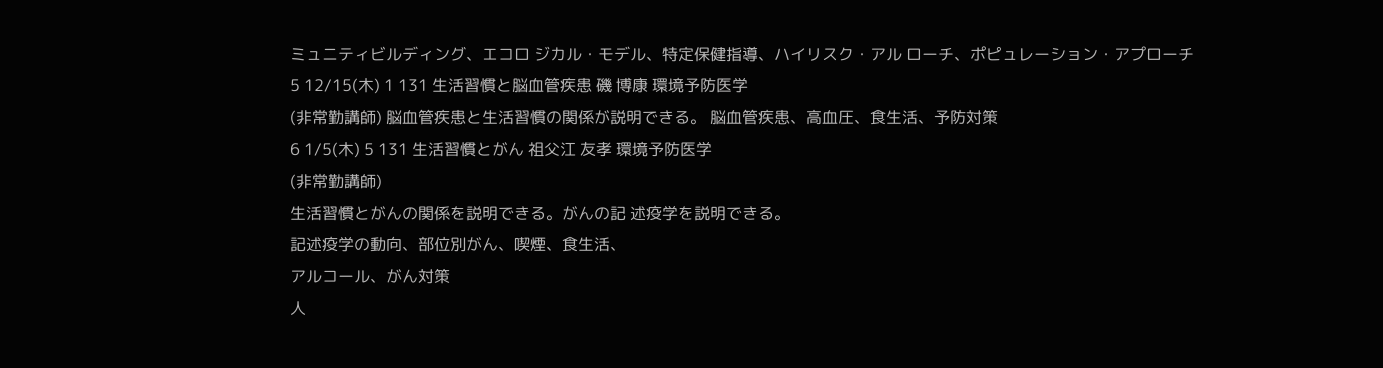ミュニティビルディング、エコロ ジカル・モデル、特定保健指導、ハイリスク・アル ローチ、ポピュレーション・アプローチ
5 12/15(木) 1 131 生活習慣と脳血管疾患 磯 博康 環境予防医学
(非常勤講師) 脳血管疾患と生活習慣の関係が説明できる。 脳血管疾患、高血圧、食生活、予防対策
6 1/5(木) 5 131 生活習慣とがん 祖父江 友孝 環境予防医学
(非常勤講師)
生活習慣とがんの関係を説明できる。がんの記 述疫学を説明できる。
記述疫学の動向、部位別がん、喫煙、食生活、
アルコール、がん対策
人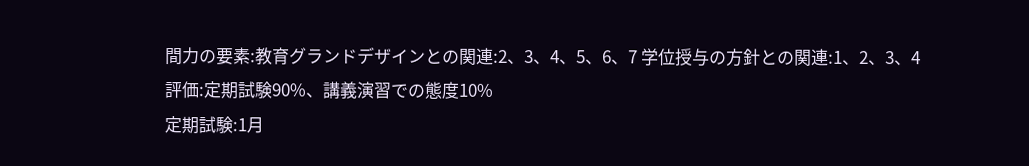間力の要素:教育グランドデザインとの関連:2、3、4、5、6、7 学位授与の方針との関連:1、2、3、4
評価:定期試験90%、講義演習での態度10%
定期試験:1月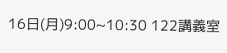16日(月)9:00~10:30 122講義室